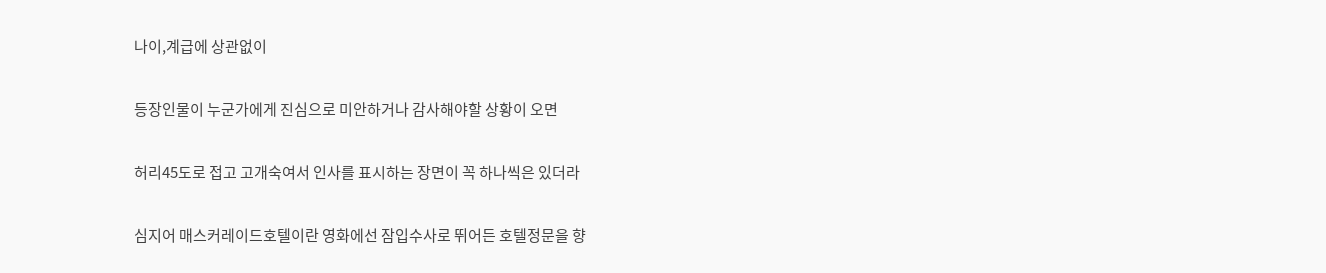나이,계급에 상관없이


등장인물이 누군가에게 진심으로 미안하거나 감사해야할 상황이 오면


허리45도로 접고 고개숙여서 인사를 표시하는 장면이 꼭 하나씩은 있더라


심지어 매스커레이드호텔이란 영화에선 잠입수사로 뛰어든 호텔정문을 향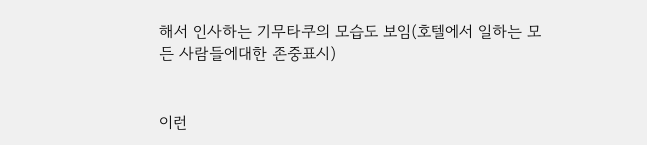해서 인사하는 기무타쿠의 모습도 보임(호텔에서 일하는 모든 사람들에대한 존중표시)


이런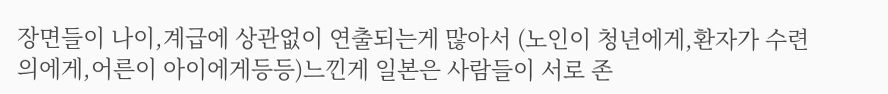장면들이 나이,계급에 상관없이 연출되는게 많아서 (노인이 청년에게,환자가 수련의에게,어른이 아이에게등등)느낀게 일본은 사람들이 서로 존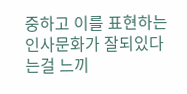중하고 이를 표현하는 인사문화가 잘되있다는걸 느끼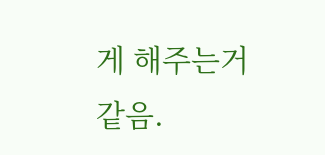게 해주는거같음.